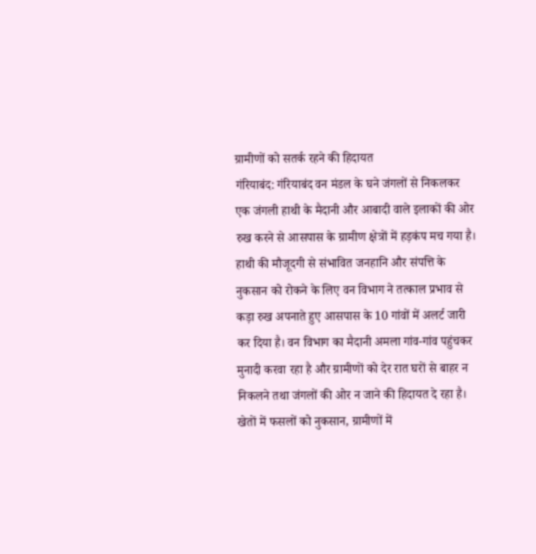ग्रामीणों को सतर्क रहने की हिदायत
गंरियाबंद: गंरियाबंद वन मंडल के घने जंगलों से निकलकर एक जंगली हाथी के मैदानी और आबादी वाले इलाकों की ओर रुख करने से आसपास के ग्रामीण क्षेत्रों में हड़कंप मच गया है। हाथी की मौजूदगी से संभावित जनहानि और संपत्ति के नुकसान को रोकने के लिए वन विभाग ने तत्काल प्रभाव से कड़ा रुख अपनाते हुए आसपास के 10 गांवों में अलर्ट जारी कर दिया है। वन विभाग का मैदानी अमला गांव-गांव पहुंचकर मुनादी करवा रहा है और ग्रामीणों को देर रात घरों से बाहर न निकलने तथा जंगलों की ओर न जाने की हिदायत दे रहा है।
खेतों में फसलों को नुकसान, ग्रामीणों में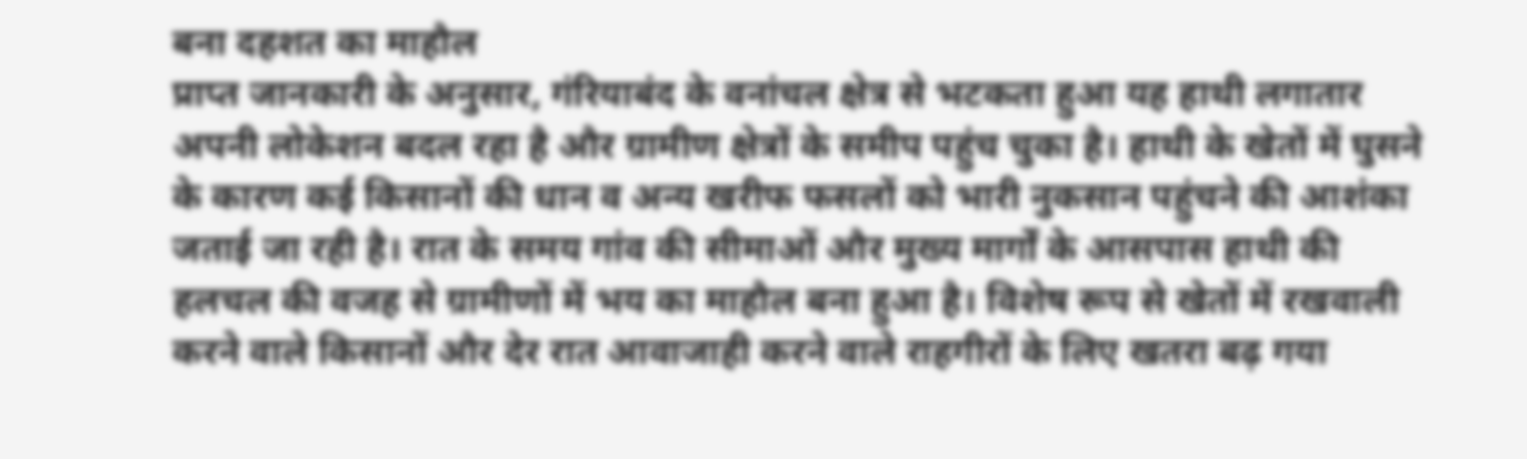बना दहशत का माहौल
प्राप्त जानकारी के अनुसार, गंरियाबंद के वनांचल क्षेत्र से भटकता हुआ यह हाथी लगातार अपनी लोकेशन बदल रहा है और ग्रामीण क्षेत्रों के समीप पहुंच चुका है। हाथी के खेतों में घुसने के कारण कई किसानों की धान व अन्य खरीफ फसलों को भारी नुकसान पहुंचने की आशंका जताई जा रही है। रात के समय गांव की सीमाओं और मुख्य मार्गों के आसपास हाथी की हलचल की वजह से ग्रामीणों में भय का माहौल बना हुआ है। विशेष रूप से खेतों में रखवाली करने वाले किसानों और देर रात आवाजाही करने वाले राहगीरों के लिए खतरा बढ़ गया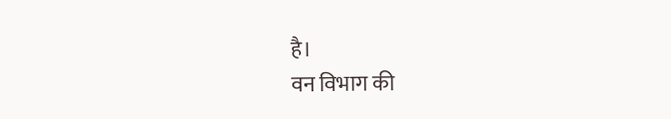है।
वन विभाग की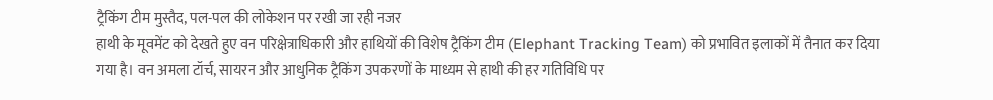ट्रैकिंग टीम मुस्तैद, पल-पल की लोकेशन पर रखी जा रही नजर
हाथी के मूवमेंट को देखते हुए वन परिक्षेत्राधिकारी और हाथियों की विशेष ट्रैकिंग टीम (Elephant Tracking Team) को प्रभावित इलाकों में तैनात कर दिया गया है। वन अमला टॉर्च, सायरन और आधुनिक ट्रैकिंग उपकरणों के माध्यम से हाथी की हर गतिविधि पर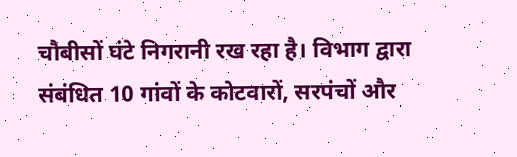चौबीसों घंटे निगरानी रख रहा है। विभाग द्वारा संबंधित 10 गांवों के कोटवारों, सरपंचों और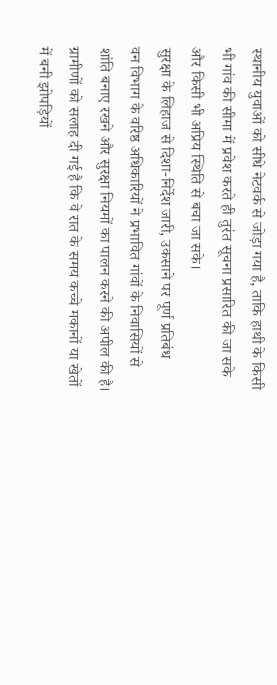स्थानीय युवाओं को सीधे नेटवर्क से जोड़ा गया है, ताकि हाथी के किसी भी गांव की सीमा में प्रवेश करते ही तुरंत सूचना प्रसारित की जा सके और किसी भी अप्रिय स्थिति से बचा जा सके।
सुरक्षा के लिहाज से दिशा-निर्देश जारी, उकसाने पर पूर्ण प्रतिबंध
वन विभाग के वरिष्ठ अधिकारियों ने प्रभावित गांवों के निवासियों से शांति बनाए रखने और सुरक्षा नियमों का पालन करने की अपील की है। ग्रामीणों को सलाह दी गई है कि वे रात के समय कच्चे मकानों या खेतों में बनी झोपड़ियों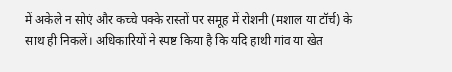में अकेले न सोएं और कच्चे पक्के रास्तों पर समूह में रोशनी (मशाल या टॉर्च) के साथ ही निकलें। अधिकारियों ने स्पष्ट किया है कि यदि हाथी गांव या खेत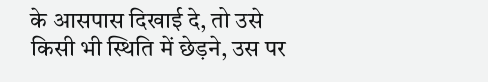के आसपास दिखाई दे, तो उसे किसी भी स्थिति में छेड़ने, उस पर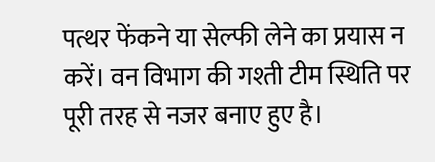पत्थर फेंकने या सेल्फी लेने का प्रयास न करें। वन विभाग की गश्ती टीम स्थिति पर पूरी तरह से नजर बनाए हुए है।